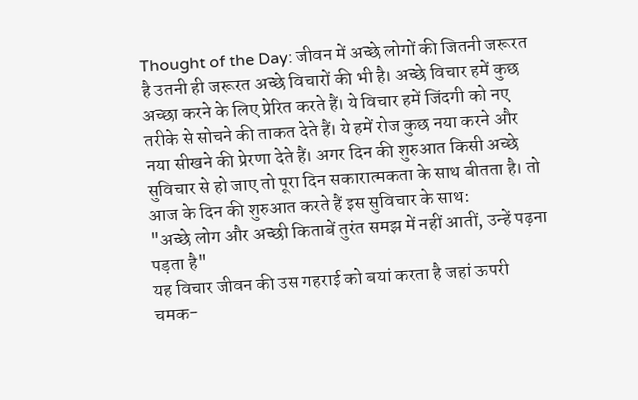Thought of the Day: जीवन में अच्छे लोगों की जितनी जरूरत है उतनी ही जरूरत अच्छे विचारों की भी है। अच्छे विचार हमें कुछ अच्छा करने के लिए प्रेरित करते हैं। ये विचार हमें जिंदगी को नए तरीके से सोचने की ताकत देते हैं। ये हमें रोज कुछ नया करने और नया सीखने की प्रेरणा देते हैं। अगर दिन की शुरुआत किसी अच्छे सुविचार से हो जाए तो पूरा दिन सकारात्मकता के साथ बीतता है। तो आज के दिन की शुरुआत करते हैं इस सुविचार के साथ:
"अच्छे लोग और अच्छी किताबें तुरंत समझ में नहीं आतीं, उन्हें पढ़ना पड़ता है"
यह विचार जीवन की उस गहराई को बयां करता है जहां ऊपरी चमक-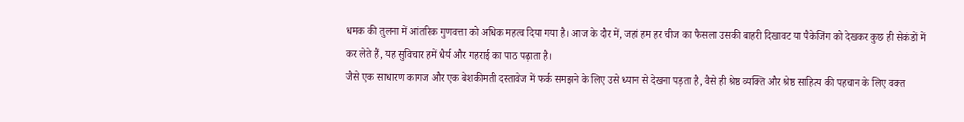धमक की तुलना में आंतरिक गुणवत्ता को अधिक महत्व दिया गया है। आज के दौर में, जहां हम हर चीज का फैसला उसकी बाहरी दिखावट या पैकेजिंग को देखकर कुछ ही सेकंडों में कर लेते हैं, यह सुविचार हमें धैर्य और गहराई का पाठ पढ़ाता है।
जैसे एक साधारण कागज और एक बेशकीमती दस्तावेज में फर्क समझने के लिए उसे ध्यान से देखना पड़ता है, वैसे ही श्रेष्ठ व्यक्ति और श्रेष्ठ साहित्य की पहचान के लिए वक्त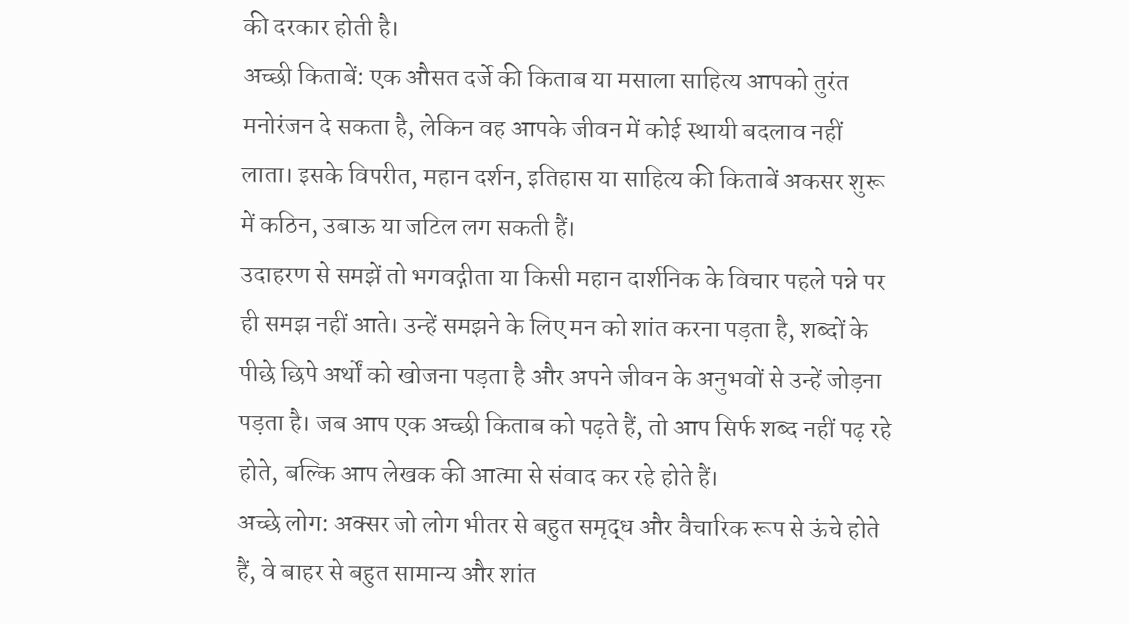की दरकार होती है।
अच्छी किताबें: एक औसत दर्जे की किताब या मसाला साहित्य आपको तुरंत मनोरंजन दे सकता है, लेकिन वह आपके जीवन में कोई स्थायी बदलाव नहीं लाता। इसके विपरीत, महान दर्शन, इतिहास या साहित्य की किताबें अकसर शुरू में कठिन, उबाऊ या जटिल लग सकती हैं।
उदाहरण से समझें तो भगवद्गीता या किसी महान दार्शनिक के विचार पहले पन्ने पर ही समझ नहीं आते। उन्हें समझने के लिए मन को शांत करना पड़ता है, शब्दों के पीछे छिपे अर्थों को खोजना पड़ता है और अपने जीवन के अनुभवों से उन्हें जोड़ना पड़ता है। जब आप एक अच्छी किताब को पढ़ते हैं, तो आप सिर्फ शब्द नहीं पढ़ रहे होते, बल्कि आप लेखक की आत्मा से संवाद कर रहे होते हैं।
अच्छे लोग: अक्सर जो लोग भीतर से बहुत समृद्ध और वैचारिक रूप से ऊंचे होते हैं, वे बाहर से बहुत सामान्य और शांत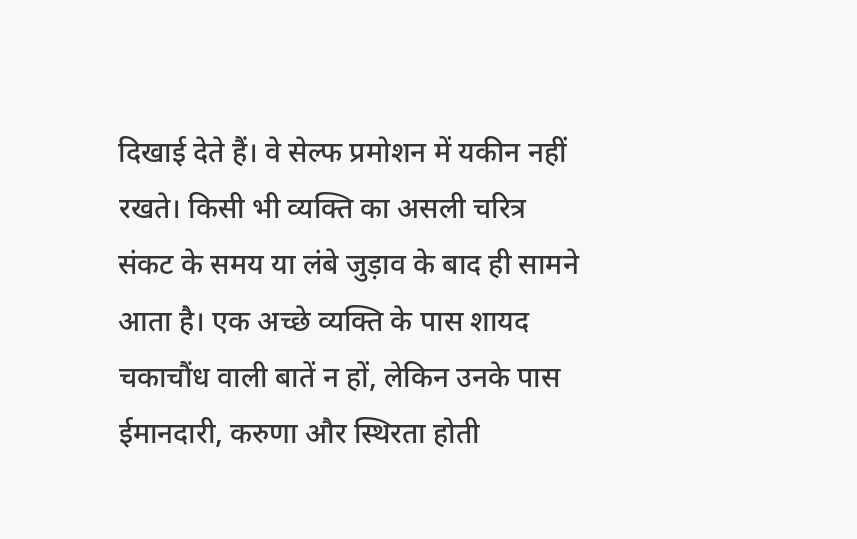दिखाई देते हैं। वे सेल्फ प्रमोशन में यकीन नहीं रखते। किसी भी व्यक्ति का असली चरित्र संकट के समय या लंबे जुड़ाव के बाद ही सामने आता है। एक अच्छे व्यक्ति के पास शायद चकाचौंध वाली बातें न हों, लेकिन उनके पास ईमानदारी, करुणा और स्थिरता होती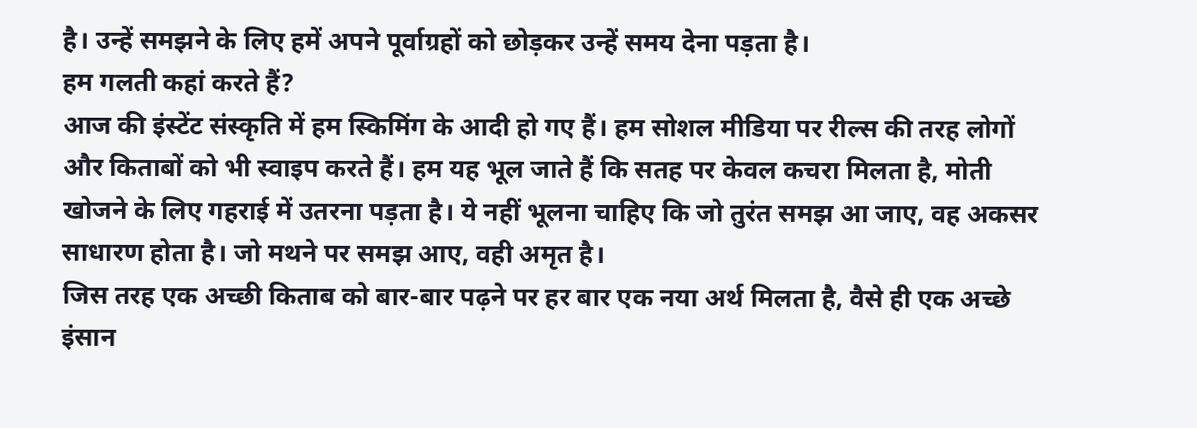है। उन्हें समझने के लिए हमें अपने पूर्वाग्रहों को छोड़कर उन्हें समय देना पड़ता है।
हम गलती कहां करते हैं?
आज की इंस्टेंट संस्कृति में हम स्किमिंग के आदी हो गए हैं। हम सोशल मीडिया पर रील्स की तरह लोगों और किताबों को भी स्वाइप करते हैं। हम यह भूल जाते हैं कि सतह पर केवल कचरा मिलता है, मोती खोजने के लिए गहराई में उतरना पड़ता है। ये नहीं भूलना चाहिए कि जो तुरंत समझ आ जाए, वह अकसर साधारण होता है। जो मथने पर समझ आए, वही अमृत है।
जिस तरह एक अच्छी किताब को बार-बार पढ़ने पर हर बार एक नया अर्थ मिलता है, वैसे ही एक अच्छे इंसान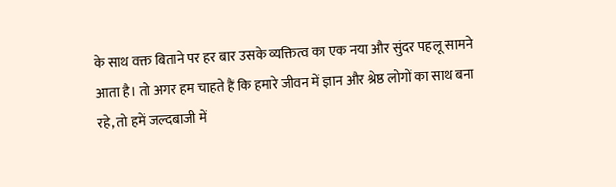के साथ वक्त बिताने पर हर बार उसके व्यक्तित्व का एक नया और सुंदर पहलू सामने आता है। तो अगर हम चाहते हैं कि हमारे जीवन में ज्ञान और श्रेष्ठ लोगों का साथ बना रहे, तो हमें जल्दबाजी में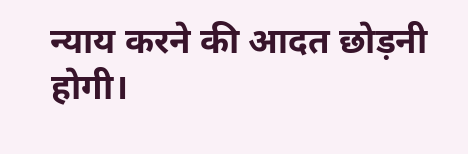न्याय करने की आदत छोड़नी होगी।